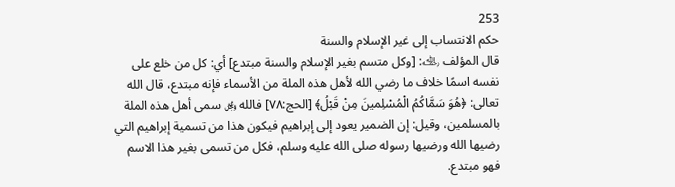253
حكم الانتساب إلى غير الإسلام والسنة
قال المؤلف ﵀: [وكل متسم بغير الإسلام والسنة مبتدع] أي: كل من خلع على نفسه اسمًا خلاف ما رضي الله لأهل هذه الملة من الأسماء فإنه مبتدع، قال الله تعالى: ﴿هُوَ سَمَّاكُمُ الْمُسْلِمينَ مِنْ قَبْلُ﴾ [الحج:٧٨] فالله ﷿ سمى أهل هذه الملة بالمسلمين، وقيل: إن الضمير يعود إلى إبراهيم فيكون هذا من تسمية إبراهيم التي رضيها الله ورضيها رسوله صلى الله عليه وسلم، فكل من تسمى بغير هذا الاسم فهو مبتدع.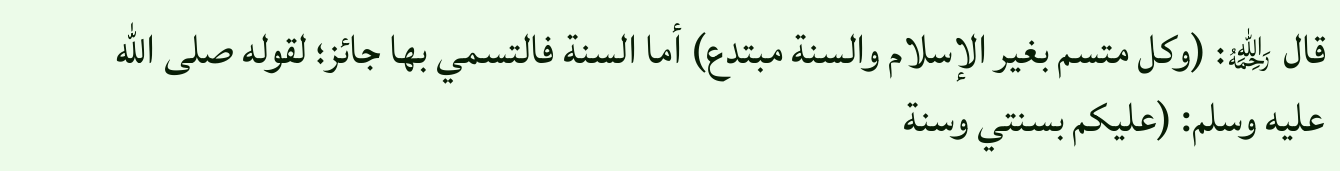قال ﵀: (وكل متسم بغير الإسلام والسنة مبتدع) أما السنة فالتسمي بها جائز؛ لقوله صلى الله عليه وسلم: (عليكم بسنتي وسنة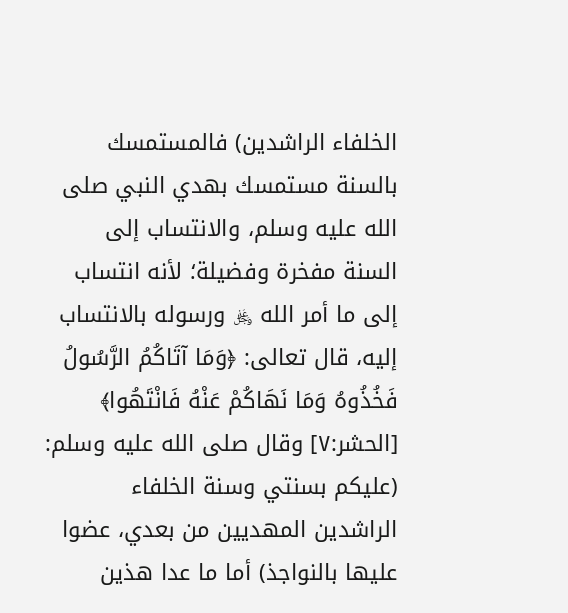الخلفاء الراشدين) فالمستمسك بالسنة مستمسك بهدي النبي صلى الله عليه وسلم، والانتساب إلى السنة مفخرة وفضيلة؛ لأنه انتساب إلى ما أمر الله ﷿ ورسوله بالانتساب إليه، قال تعالى: ﴿وَمَا آتَاكُمُ الرَّسُولُ فَخُذُوهُ وَمَا نَهَاكُمْ عَنْهُ فَانْتَهُوا﴾ [الحشر:٧] وقال صلى الله عليه وسلم: (عليكم بسنتي وسنة الخلفاء الراشدين المهديين من بعدي، عضوا عليها بالنواجذ) أما ما عدا هذين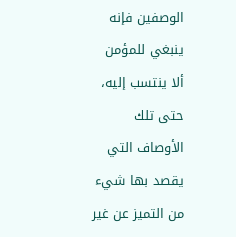الوصفين فإنه ينبغي للمؤمن ألا ينتسب إليه، حتى تلك الأوصاف التي يقصد بها شيء من التميز عن غير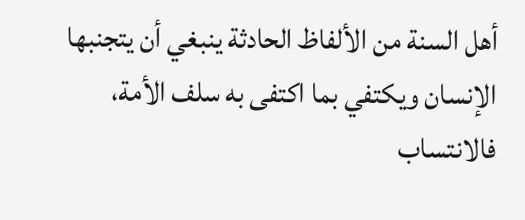أهل السنة من الألفاظ الحادثة ينبغي أن يتجنبها الإنسان ويكتفي بما اكتفى به سلف الأمة، فالانتساب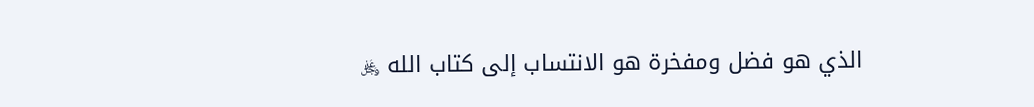الذي هو فضل ومفخرة هو الانتساب إلى كتاب الله ﷿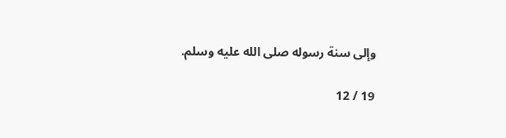وإلى سنة رسوله صلى الله عليه وسلم.

19 / 12